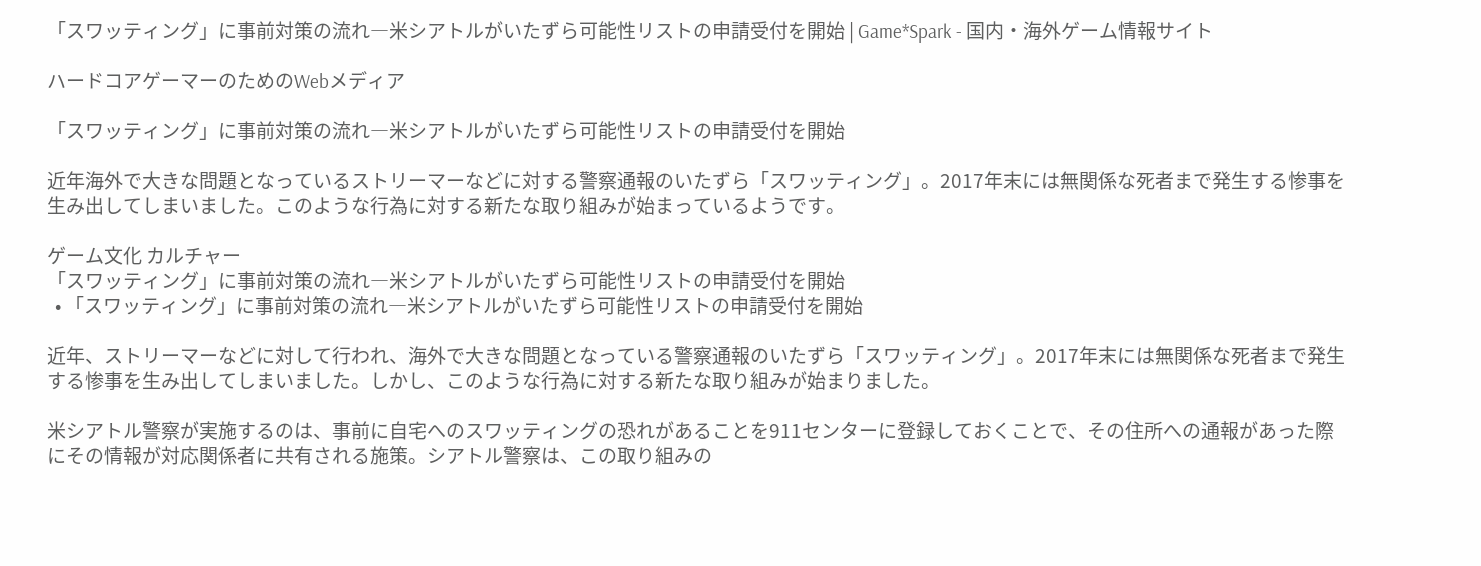「スワッティング」に事前対策の流れ―米シアトルがいたずら可能性リストの申請受付を開始 | Game*Spark - 国内・海外ゲーム情報サイト

ハードコアゲーマーのためのWebメディア

「スワッティング」に事前対策の流れ―米シアトルがいたずら可能性リストの申請受付を開始

近年海外で大きな問題となっているストリーマーなどに対する警察通報のいたずら「スワッティング」。2017年末には無関係な死者まで発生する惨事を生み出してしまいました。このような行為に対する新たな取り組みが始まっているようです。

ゲーム文化 カルチャー
「スワッティング」に事前対策の流れ―米シアトルがいたずら可能性リストの申請受付を開始
  • 「スワッティング」に事前対策の流れ―米シアトルがいたずら可能性リストの申請受付を開始

近年、ストリーマーなどに対して行われ、海外で大きな問題となっている警察通報のいたずら「スワッティング」。2017年末には無関係な死者まで発生する惨事を生み出してしまいました。しかし、このような行為に対する新たな取り組みが始まりました。

米シアトル警察が実施するのは、事前に自宅へのスワッティングの恐れがあることを911センターに登録しておくことで、その住所への通報があった際にその情報が対応関係者に共有される施策。シアトル警察は、この取り組みの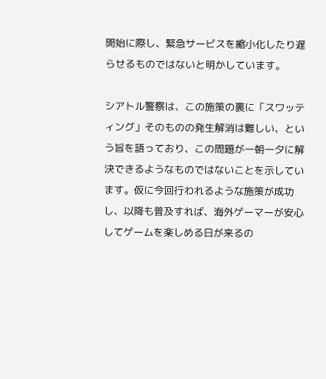開始に際し、緊急サービスを縮小化したり遅らせるものではないと明かしています。

シアトル警察は、この施策の裏に「スワッティング」そのものの発生解消は難しい、という旨を語っており、この問題が一朝一夕に解決できるようなものではないことを示しています。仮に今回行われるような施策が成功し、以降も普及すれば、海外ゲーマーが安心してゲームを楽しめる日が来るの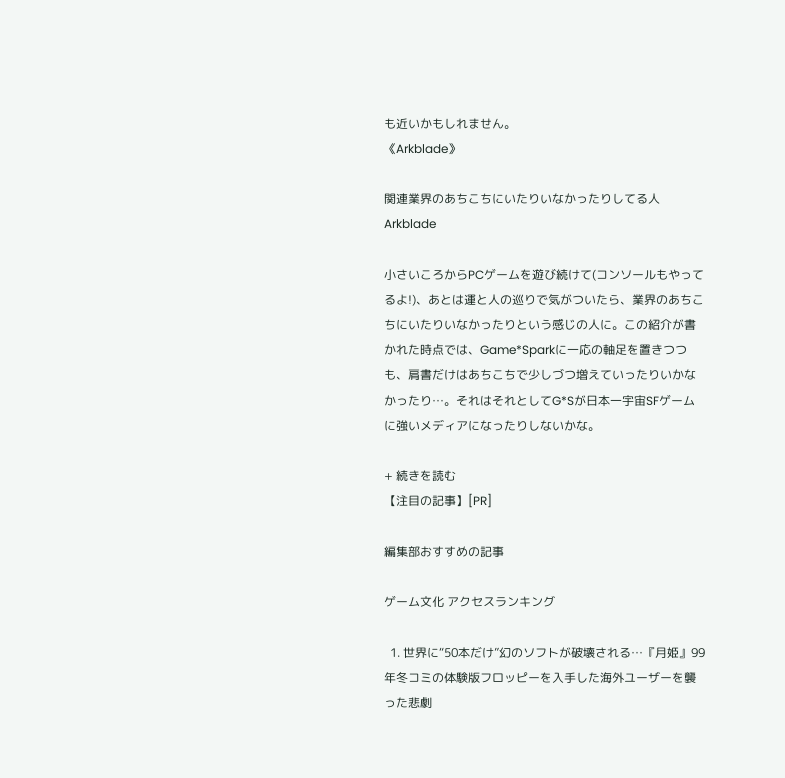も近いかもしれません。
《Arkblade》

関連業界のあちこちにいたりいなかったりしてる人 Arkblade

小さいころからPCゲームを遊び続けて(コンソールもやってるよ!)、あとは運と人の巡りで気がついたら、業界のあちこちにいたりいなかったりという感じの人に。この紹介が書かれた時点では、Game*Sparkに一応の軸足を置きつつも、肩書だけはあちこちで少しづつ増えていったりいかなかったり…。それはそれとしてG*Sが日本一宇宙SFゲームに強いメディアになったりしないかな。

+ 続きを読む
【注目の記事】[PR]

編集部おすすめの記事

ゲーム文化 アクセスランキング

  1. 世界に“50本だけ”幻のソフトが破壊される…『月姫』99年冬コミの体験版フロッピーを入手した海外ユーザーを襲った悲劇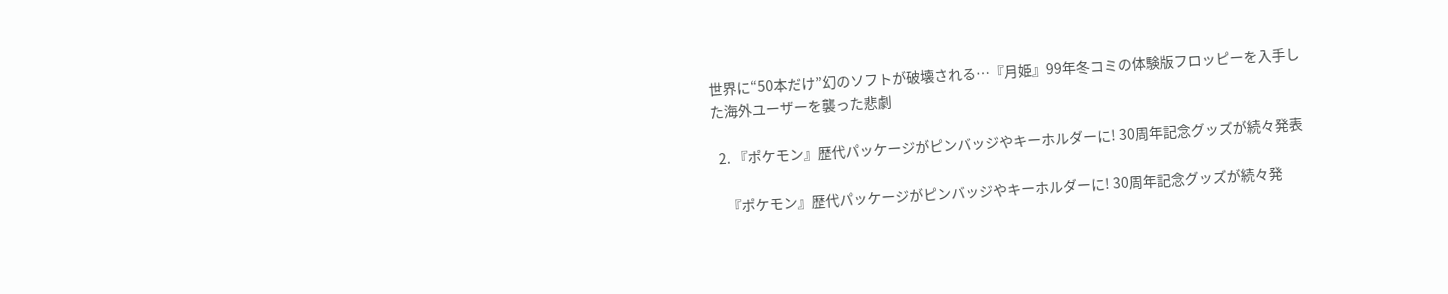世界に“50本だけ”幻のソフトが破壊される…『月姫』99年冬コミの体験版フロッピーを入手した海外ユーザーを襲った悲劇

  2. 『ポケモン』歴代パッケージがピンバッジやキーホルダーに! 30周年記念グッズが続々発表

    『ポケモン』歴代パッケージがピンバッジやキーホルダーに! 30周年記念グッズが続々発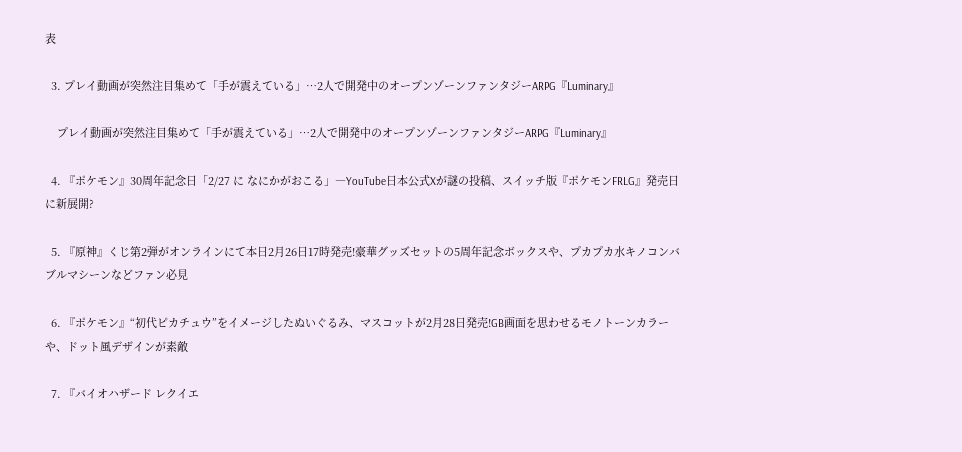表

  3. プレイ動画が突然注目集めて「手が震えている」…2人で開発中のオープンゾーンファンタジーARPG『Luminary』

    プレイ動画が突然注目集めて「手が震えている」…2人で開発中のオープンゾーンファンタジーARPG『Luminary』

  4. 『ポケモン』30周年記念日「2/27 に なにかがおこる」―YouTube日本公式Xが謎の投稿、スイッチ版『ポケモンFRLG』発売日に新展開?

  5. 『原神』くじ第2弾がオンラインにて本日2月26日17時発売!豪華グッズセットの5周年記念ボックスや、プカプカ水キノコンバブルマシーンなどファン必見

  6. 『ポケモン』“初代ピカチュウ”をイメージしたぬいぐるみ、マスコットが2月28日発売!GB画面を思わせるモノトーンカラーや、ドット風デザインが素敵

  7. 『バイオハザード レクイエ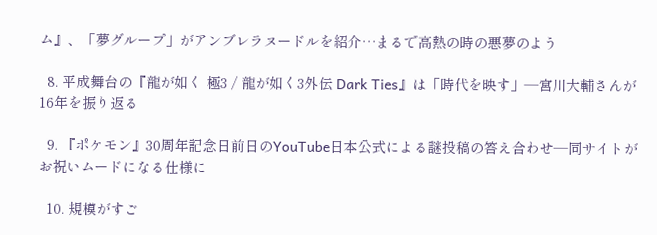ム』、「夢グループ」がアンブレラヌードルを紹介…まるで高熱の時の悪夢のよう

  8. 平成舞台の『龍が如く 極3 / 龍が如く3外伝 Dark Ties』は「時代を映す」―宮川大輔さんが16年を振り返る

  9. 『ポケモン』30周年記念日前日のYouTube日本公式による謎投稿の答え合わせ―同サイトがお祝いムードになる仕様に

  10. 規模がすご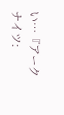い…『アークナイツ: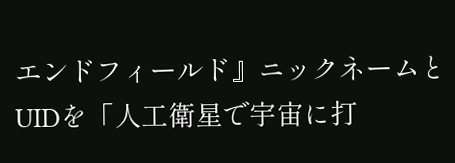エンドフィールド』ニックネームとUIDを「人工衛星で宇宙に打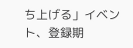ち上げる」イベント、登録期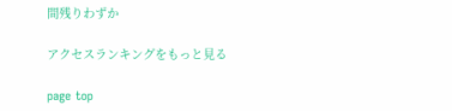間残りわずか

アクセスランキングをもっと見る

page top